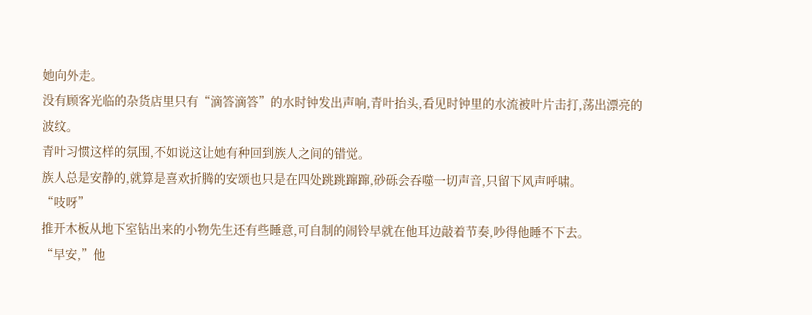她向外走。
没有顾客光临的杂货店里只有“滴答滴答”的水时钟发出声响,青叶抬头,看见时钟里的水流被叶片击打,荡出漂亮的波纹。
青叶习惯这样的氛围,不如说这让她有种回到族人之间的错觉。
族人总是安静的,就算是喜欢折腾的安颂也只是在四处跳跳蹿蹿,砂砾会吞噬一切声音,只留下风声呼啸。
“吱呀”
推开木板从地下室钻出来的小物先生还有些睡意,可自制的闹铃早就在他耳边敲着节奏,吵得他睡不下去。
“早安,”他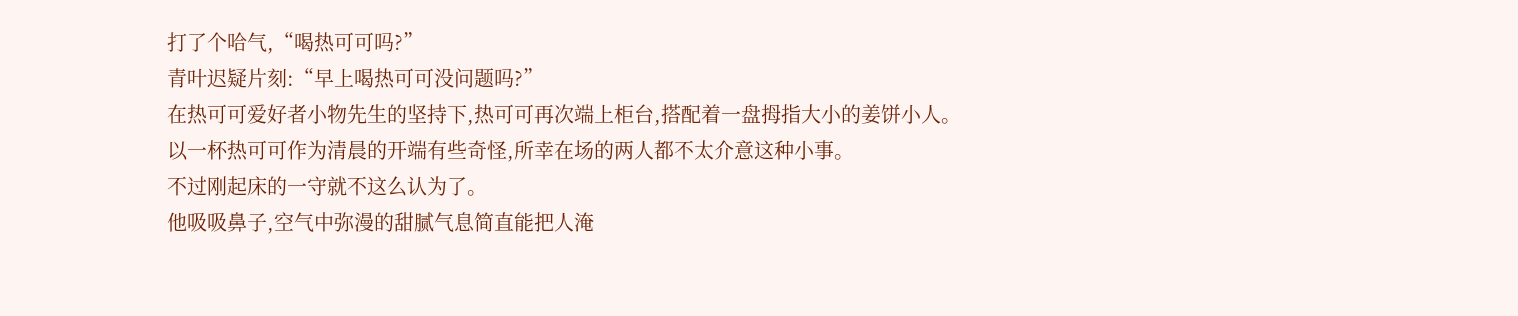打了个哈气,“喝热可可吗?”
青叶迟疑片刻:“早上喝热可可没问题吗?”
在热可可爱好者小物先生的坚持下,热可可再次端上柜台,搭配着一盘拇指大小的姜饼小人。
以一杯热可可作为清晨的开端有些奇怪,所幸在场的两人都不太介意这种小事。
不过刚起床的一守就不这么认为了。
他吸吸鼻子,空气中弥漫的甜腻气息简直能把人淹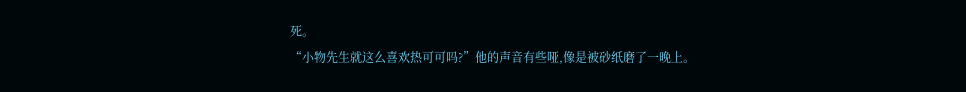死。
“小物先生就这么喜欢热可可吗?”他的声音有些哑,像是被砂纸磨了一晚上。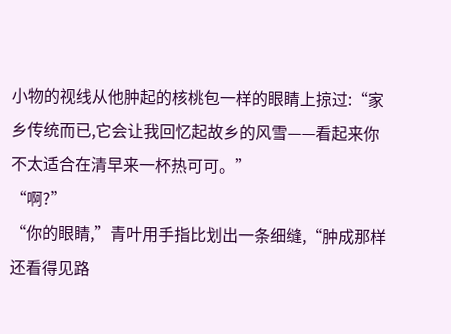小物的视线从他肿起的核桃包一样的眼睛上掠过:“家乡传统而已,它会让我回忆起故乡的风雪——看起来你不太适合在清早来一杯热可可。”
“啊?”
“你的眼睛,”青叶用手指比划出一条细缝,“肿成那样还看得见路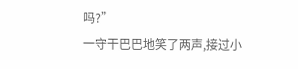吗?”
一守干巴巴地笑了两声,接过小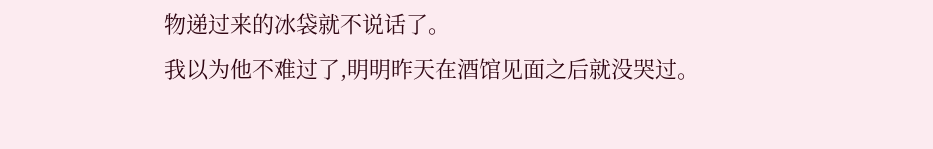物递过来的冰袋就不说话了。
我以为他不难过了,明明昨天在酒馆见面之后就没哭过。